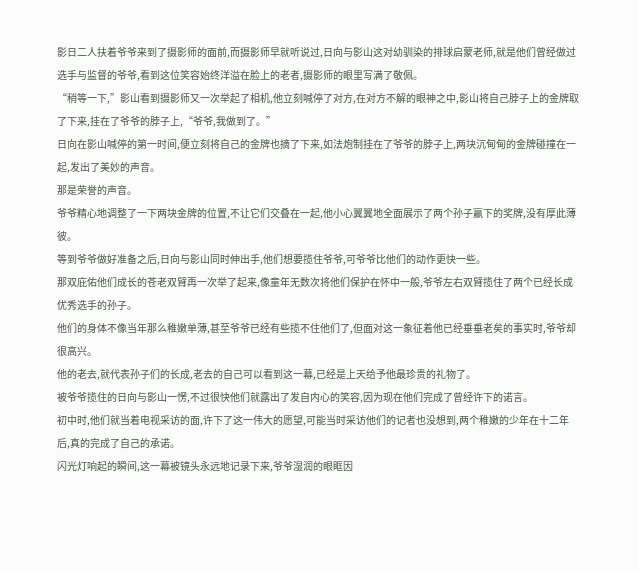影日二人扶着爷爷来到了摄影师的面前,而摄影师早就听说过,日向与影山这对幼驯染的排球启蒙老师,就是他们曾经做过选手与监督的爷爷,看到这位笑容始终洋溢在脸上的老者,摄影师的眼里写满了敬佩。
“稍等一下,”影山看到摄影师又一次举起了相机,他立刻喊停了对方,在对方不解的眼神之中,影山将自己脖子上的金牌取了下来,挂在了爷爷的脖子上,“爷爷,我做到了。”
日向在影山喊停的第一时间,便立刻将自己的金牌也摘了下来,如法炮制挂在了爷爷的脖子上,两块沉甸甸的金牌碰撞在一起,发出了美妙的声音。
那是荣誉的声音。
爷爷精心地调整了一下两块金牌的位置,不让它们交叠在一起,他小心翼翼地全面展示了两个孙子赢下的奖牌,没有厚此薄彼。
等到爷爷做好准备之后,日向与影山同时伸出手,他们想要揽住爷爷,可爷爷比他们的动作更快一些。
那双庇佑他们成长的苍老双臂再一次举了起来,像童年无数次将他们保护在怀中一般,爷爷左右双臂揽住了两个已经长成优秀选手的孙子。
他们的身体不像当年那么稚嫩单薄,甚至爷爷已经有些揽不住他们了,但面对这一象征着他已经垂垂老矣的事实时,爷爷却很高兴。
他的老去,就代表孙子们的长成,老去的自己可以看到这一幕,已经是上天给予他最珍贵的礼物了。
被爷爷揽住的日向与影山一愣,不过很快他们就露出了发自内心的笑容,因为现在他们完成了曾经许下的诺言。
初中时,他们就当着电视采访的面,许下了这一伟大的愿望,可能当时采访他们的记者也没想到,两个稚嫩的少年在十二年后,真的完成了自己的承诺。
闪光灯响起的瞬间,这一幕被镜头永远地记录下来,爷爷湿润的眼眶因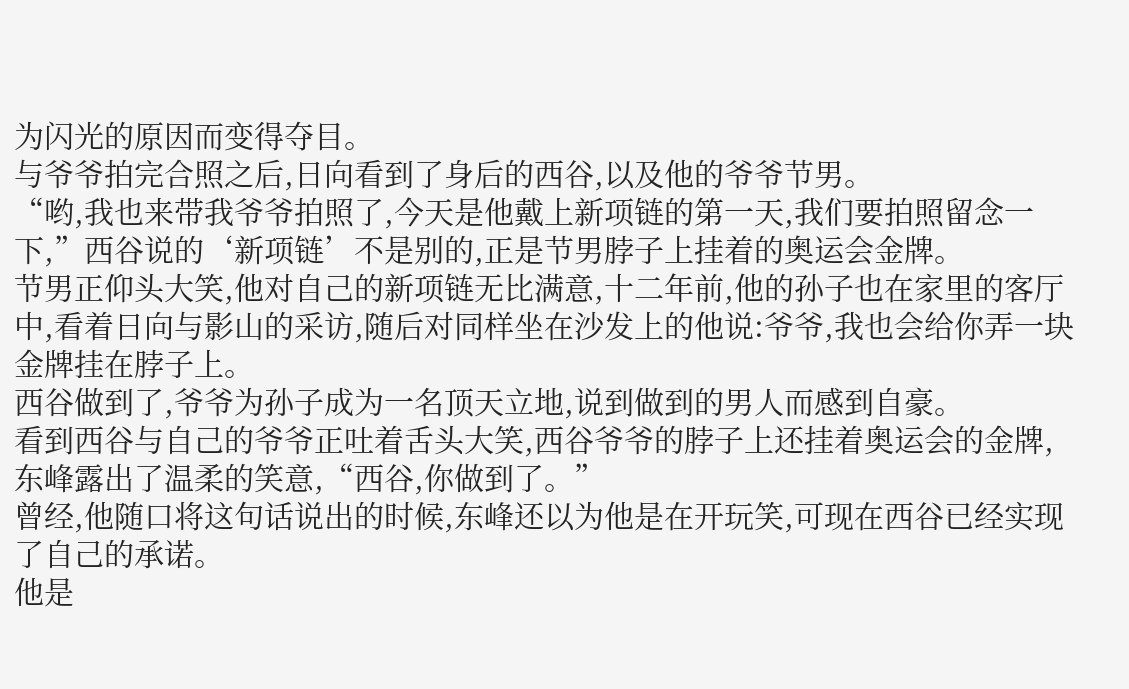为闪光的原因而变得夺目。
与爷爷拍完合照之后,日向看到了身后的西谷,以及他的爷爷节男。
“哟,我也来带我爷爷拍照了,今天是他戴上新项链的第一天,我们要拍照留念一下,”西谷说的‘新项链’不是别的,正是节男脖子上挂着的奥运会金牌。
节男正仰头大笑,他对自己的新项链无比满意,十二年前,他的孙子也在家里的客厅中,看着日向与影山的采访,随后对同样坐在沙发上的他说:爷爷,我也会给你弄一块金牌挂在脖子上。
西谷做到了,爷爷为孙子成为一名顶天立地,说到做到的男人而感到自豪。
看到西谷与自己的爷爷正吐着舌头大笑,西谷爷爷的脖子上还挂着奥运会的金牌,东峰露出了温柔的笑意,“西谷,你做到了。”
曾经,他随口将这句话说出的时候,东峰还以为他是在开玩笑,可现在西谷已经实现了自己的承诺。
他是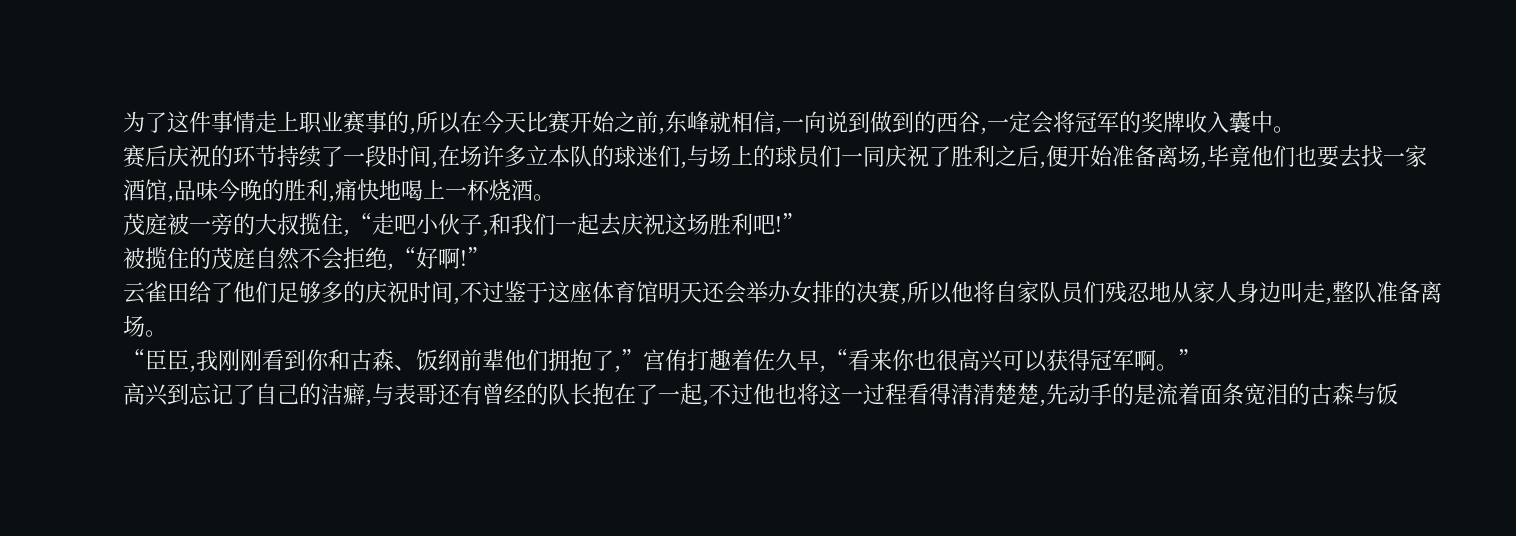为了这件事情走上职业赛事的,所以在今天比赛开始之前,东峰就相信,一向说到做到的西谷,一定会将冠军的奖牌收入囊中。
赛后庆祝的环节持续了一段时间,在场许多立本队的球迷们,与场上的球员们一同庆祝了胜利之后,便开始准备离场,毕竟他们也要去找一家酒馆,品味今晚的胜利,痛快地喝上一杯烧酒。
茂庭被一旁的大叔揽住,“走吧小伙子,和我们一起去庆祝这场胜利吧!”
被揽住的茂庭自然不会拒绝,“好啊!”
云雀田给了他们足够多的庆祝时间,不过鉴于这座体育馆明天还会举办女排的决赛,所以他将自家队员们残忍地从家人身边叫走,整队准备离场。
“臣臣,我刚刚看到你和古森、饭纲前辈他们拥抱了,”宫侑打趣着佐久早,“看来你也很高兴可以获得冠军啊。”
高兴到忘记了自己的洁癖,与表哥还有曾经的队长抱在了一起,不过他也将这一过程看得清清楚楚,先动手的是流着面条宽泪的古森与饭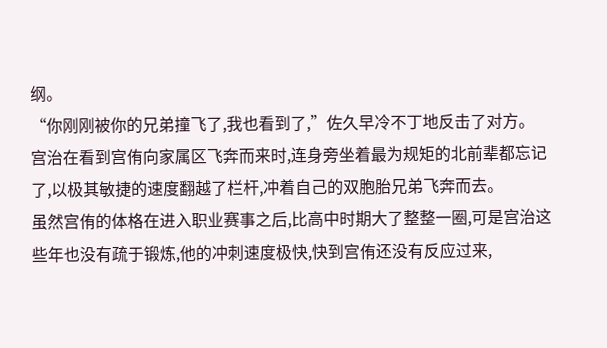纲。
“你刚刚被你的兄弟撞飞了,我也看到了,”佐久早冷不丁地反击了对方。
宫治在看到宫侑向家属区飞奔而来时,连身旁坐着最为规矩的北前辈都忘记了,以极其敏捷的速度翻越了栏杆,冲着自己的双胞胎兄弟飞奔而去。
虽然宫侑的体格在进入职业赛事之后,比高中时期大了整整一圈,可是宫治这些年也没有疏于锻炼,他的冲刺速度极快,快到宫侑还没有反应过来,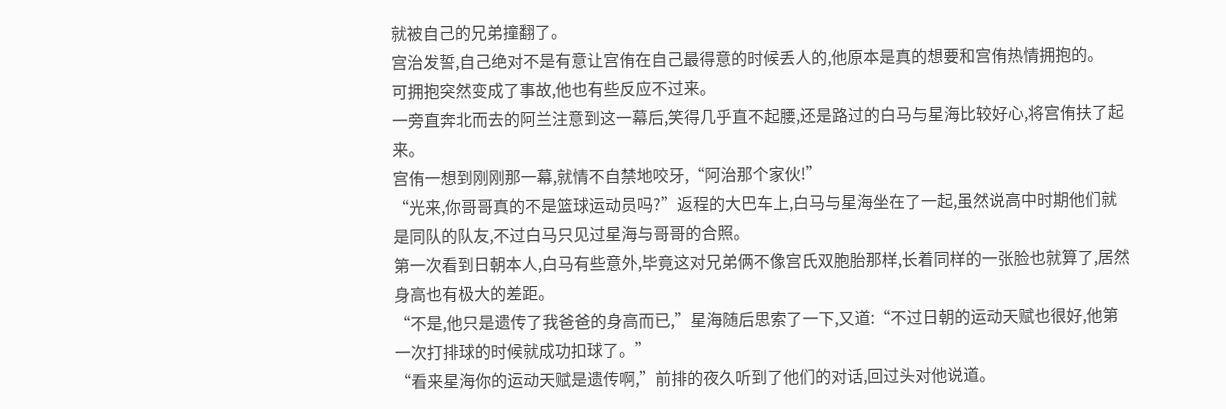就被自己的兄弟撞翻了。
宫治发誓,自己绝对不是有意让宫侑在自己最得意的时候丢人的,他原本是真的想要和宫侑热情拥抱的。
可拥抱突然变成了事故,他也有些反应不过来。
一旁直奔北而去的阿兰注意到这一幕后,笑得几乎直不起腰,还是路过的白马与星海比较好心,将宫侑扶了起来。
宫侑一想到刚刚那一幕,就情不自禁地咬牙,“阿治那个家伙!”
“光来,你哥哥真的不是篮球运动员吗?”返程的大巴车上,白马与星海坐在了一起,虽然说高中时期他们就是同队的队友,不过白马只见过星海与哥哥的合照。
第一次看到日朝本人,白马有些意外,毕竟这对兄弟俩不像宫氏双胞胎那样,长着同样的一张脸也就算了,居然身高也有极大的差距。
“不是,他只是遗传了我爸爸的身高而已,”星海随后思索了一下,又道:“不过日朝的运动天赋也很好,他第一次打排球的时候就成功扣球了。”
“看来星海你的运动天赋是遗传啊,”前排的夜久听到了他们的对话,回过头对他说道。